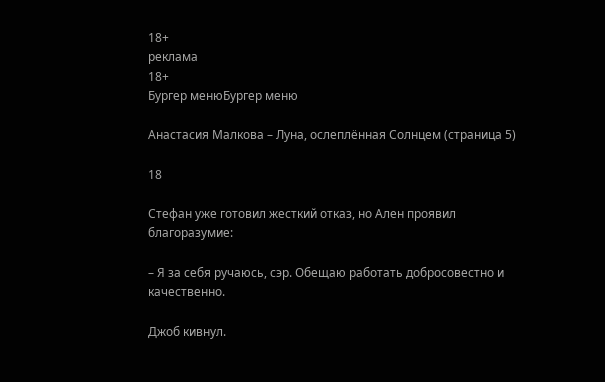18+
реклама
18+
Бургер менюБургер меню

Анастасия Малкова – Луна, ослеплённая Солнцем (страница 5)

18

Стефан уже готовил жесткий отказ, но Ален проявил благоразумие:

– Я за себя ручаюсь, сэр. Обещаю работать добросовестно и качественно.

Джоб кивнул.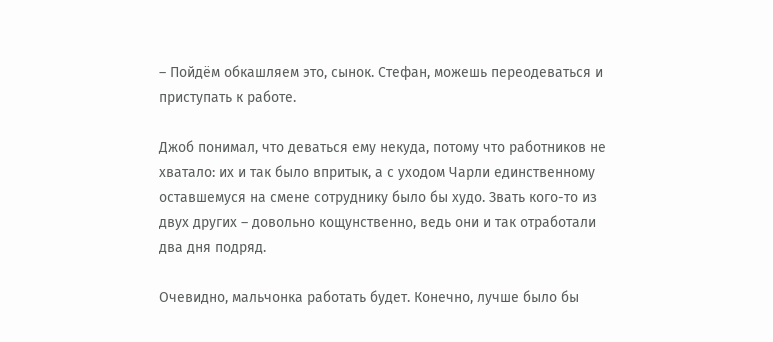– Пойдём обкашляем это, сынок. Стефан, можешь переодеваться и приступать к работе.

Джоб понимал, что деваться ему некуда, потому что работников не хватало: их и так было впритык, а с уходом Чарли единственному оставшемуся на смене сотруднику было бы худо. Звать кого-то из двух других – довольно кощунственно, ведь они и так отработали два дня подряд.

Очевидно, мальчонка работать будет. Конечно, лучше было бы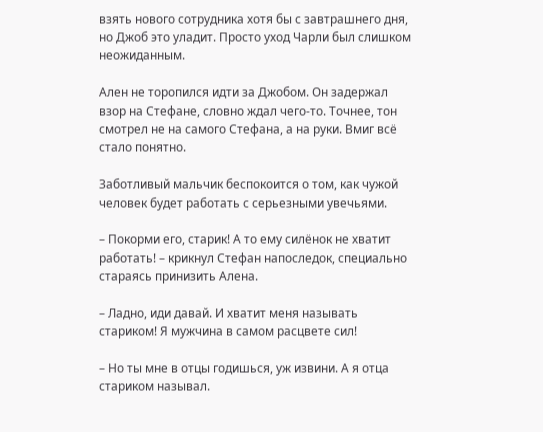взять нового сотрудника хотя бы с завтрашнего дня, но Джоб это уладит. Просто уход Чарли был слишком неожиданным.

Ален не торопился идти за Джобом. Он задержал взор на Стефане, словно ждал чего-то. Точнее, тон смотрел не на самого Стефана, а на руки. Вмиг всё стало понятно.

Заботливый мальчик беспокоится о том, как чужой человек будет работать с серьезными увечьями.

– Покорми его, старик! А то ему силёнок не хватит работать! – крикнул Стефан напоследок, специально стараясь принизить Алена.

– Ладно, иди давай. И хватит меня называть стариком! Я мужчина в самом расцвете сил!

– Но ты мне в отцы годишься, уж извини. А я отца стариком называл.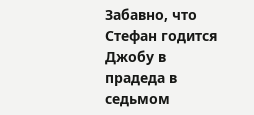Забавно, что Стефан годится Джобу в прадеда в седьмом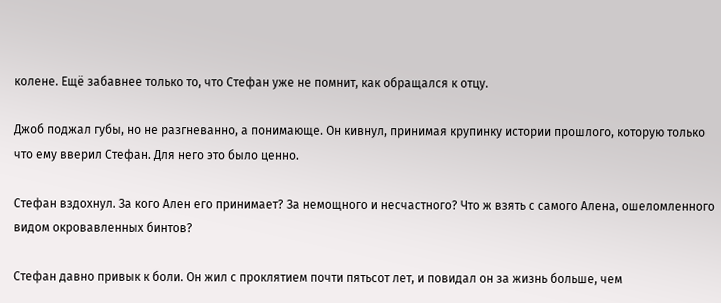колене. Ещё забавнее только то, что Стефан уже не помнит, как обращался к отцу.

Джоб поджал губы, но не разгневанно, а понимающе. Он кивнул, принимая крупинку истории прошлого, которую только что ему вверил Стефан. Для него это было ценно.

Стефан вздохнул. За кого Ален его принимает? За немощного и несчастного? Что ж взять с самого Алена, ошеломленного видом окровавленных бинтов?

Стефан давно привык к боли. Он жил с проклятием почти пятьсот лет, и повидал он за жизнь больше, чем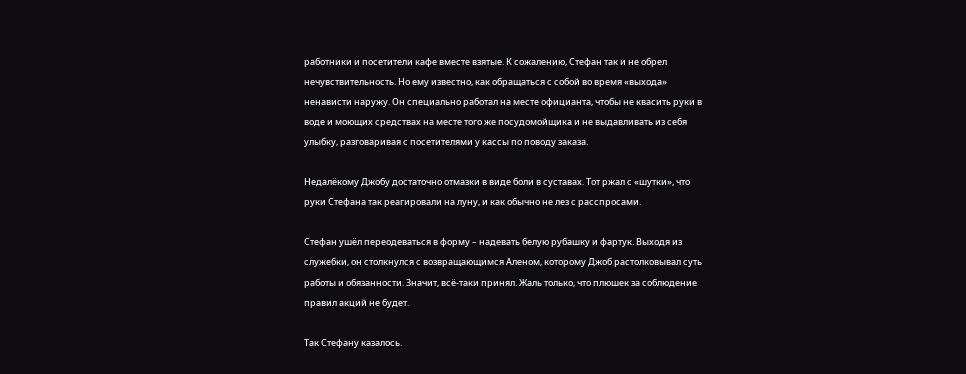работники и посетители кафе вместе взятые. К сожалению, Стефан так и не обрел нечувствительность. Но ему известно, как обращаться с собой во время «выхода» ненависти наружу. Он специально работал на месте официанта, чтобы не квасить руки в воде и моющих средствах на месте того же посудомойщика и не выдавливать из себя улыбку, разговаривая с посетителями у кассы по поводу заказа.

Недалёкому Джобу достаточно отмазки в виде боли в суставах. Тот ржал с «шутки», что руки Стефана так реагировали на луну, и как обычно не лез с расспросами.

Стефан ушёл переодеваться в форму – надевать белую рубашку и фартук. Выходя из служебки, он столкнулся с возвращающимся Аленом, которому Джоб растолковывал суть работы и обязанности. Значит, всё-таки принял. Жаль только, что плюшек за соблюдение правил акций не будет.

Так Стефану казалось.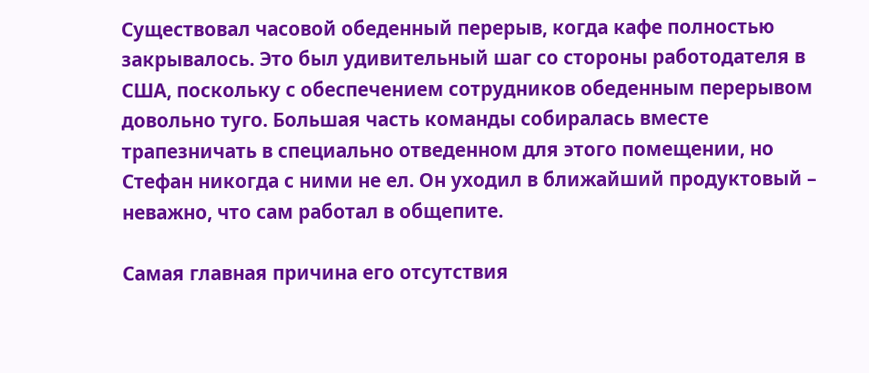Существовал часовой обеденный перерыв, когда кафе полностью закрывалось. Это был удивительный шаг со стороны работодателя в США, поскольку с обеспечением сотрудников обеденным перерывом довольно туго. Большая часть команды собиралась вместе трапезничать в специально отведенном для этого помещении, но Стефан никогда с ними не ел. Он уходил в ближайший продуктовый – неважно, что сам работал в общепите.

Самая главная причина его отсутствия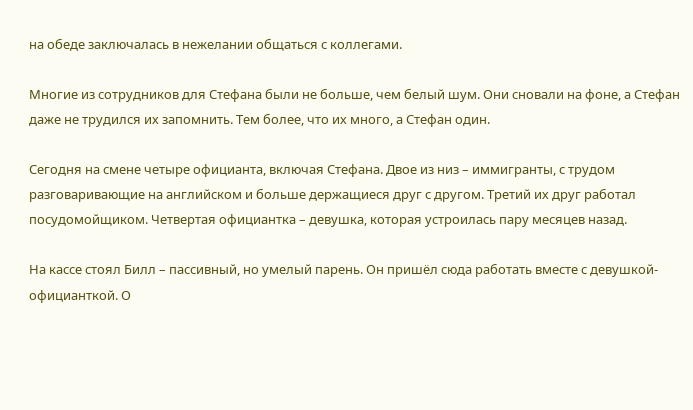на обеде заключалась в нежелании общаться с коллегами.

Многие из сотрудников для Стефана были не больше, чем белый шум. Они сновали на фоне, а Стефан даже не трудился их запомнить. Тем более, что их много, а Стефан один.

Сегодня на смене четыре официанта, включая Стефана. Двое из низ – иммигранты, с трудом разговаривающие на английском и больше держащиеся друг с другом. Третий их друг работал посудомойщиком. Четвертая официантка – девушка, которая устроилась пару месяцев назад.

На кассе стоял Билл – пассивный, но умелый парень. Он пришёл сюда работать вместе с девушкой-официанткой. О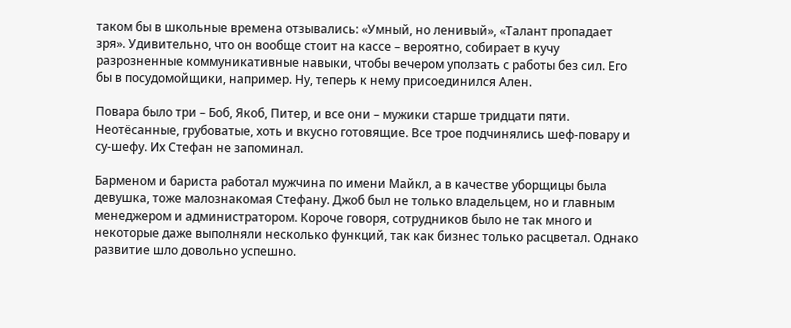таком бы в школьные времена отзывались: «Умный, но ленивый», «Талант пропадает зря». Удивительно, что он вообще стоит на кассе – вероятно, собирает в кучу разрозненные коммуникативные навыки, чтобы вечером уползать с работы без сил. Его бы в посудомойщики, например. Ну, теперь к нему присоединился Ален.

Повара было три – Боб, Якоб, Питер, и все они – мужики старше тридцати пяти. Неотёсанные, грубоватые, хоть и вкусно готовящие. Все трое подчинялись шеф-повару и су-шефу. Их Стефан не запоминал.

Барменом и бариста работал мужчина по имени Майкл, а в качестве уборщицы была девушка, тоже малознакомая Стефану. Джоб был не только владельцем, но и главным менеджером и администратором. Короче говоря, сотрудников было не так много и некоторые даже выполняли несколько функций, так как бизнес только расцветал. Однако развитие шло довольно успешно.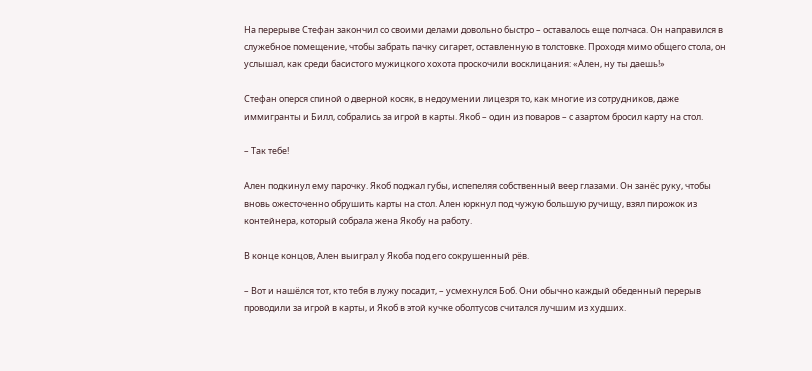На перерыве Стефан закончил со своими делами довольно быстро – оставалось еще полчаса. Он направился в служебное помещение, чтобы забрать пачку сигарет, оставленную в толстовке. Проходя мимо общего стола, он услышал, как среди басистого мужицкого хохота проскочили восклицания: «Ален, ну ты даешь!»

Стефан оперся спиной о дверной косяк, в недоумении лицезря то, как многие из сотрудников, даже иммигранты и Билл, собрались за игрой в карты. Якоб – один из поваров – с азартом бросил карту на стол.

– Так тебе!

Ален подкинул ему парочку. Якоб поджал губы, испепеляя собственный веер глазами. Он занёс руку, чтобы вновь ожесточенно обрушить карты на стол. Ален юркнул под чужую большую ручищу, взял пирожок из контейнера, который собрала жена Якобу на работу.

В конце концов, Ален выиграл у Якоба под его сокрушенный рёв.

– Вот и нашёлся тот, кто тебя в лужу посадит, – усмехнулся Боб. Они обычно каждый обеденный перерыв проводили за игрой в карты, и Якоб в этой кучке оболтусов считался лучшим из худших.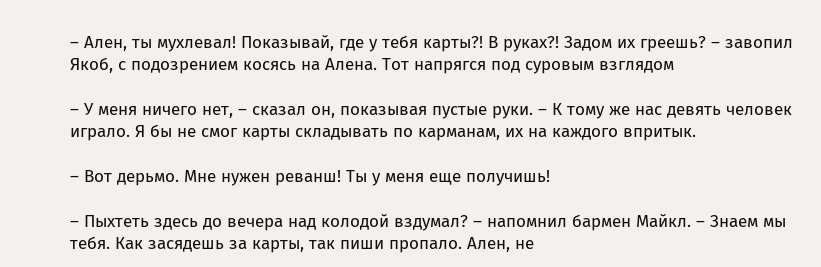– Ален, ты мухлевал! Показывай, где у тебя карты?! В руках?! Задом их греешь? – завопил Якоб, с подозрением косясь на Алена. Тот напрягся под суровым взглядом

– У меня ничего нет, – сказал он, показывая пустые руки. – К тому же нас девять человек играло. Я бы не смог карты складывать по карманам, их на каждого впритык.

– Вот дерьмо. Мне нужен реванш! Ты у меня еще получишь!

– Пыхтеть здесь до вечера над колодой вздумал? – напомнил бармен Майкл. – Знаем мы тебя. Как засядешь за карты, так пиши пропало. Ален, не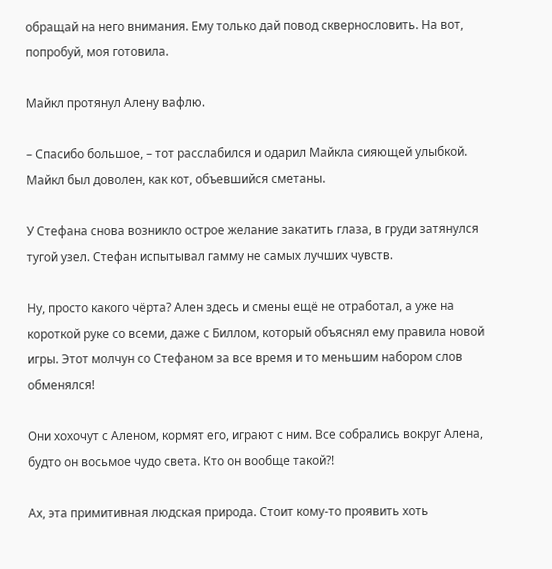обращай на него внимания. Ему только дай повод сквернословить. На вот, попробуй, моя готовила.

Майкл протянул Алену вафлю.

– Спасибо большое, – тот расслабился и одарил Майкла сияющей улыбкой. Майкл был доволен, как кот, объевшийся сметаны.

У Стефана снова возникло острое желание закатить глаза, в груди затянулся тугой узел. Стефан испытывал гамму не самых лучших чувств.

Ну, просто какого чёрта? Ален здесь и смены ещё не отработал, а уже на короткой руке со всеми, даже с Биллом, который объяснял ему правила новой игры. Этот молчун со Стефаном за все время и то меньшим набором слов обменялся!

Они хохочут с Аленом, кормят его, играют с ним. Все собрались вокруг Алена, будто он восьмое чудо света. Кто он вообще такой?!

Ах, эта примитивная людская природа. Стоит кому-то проявить хоть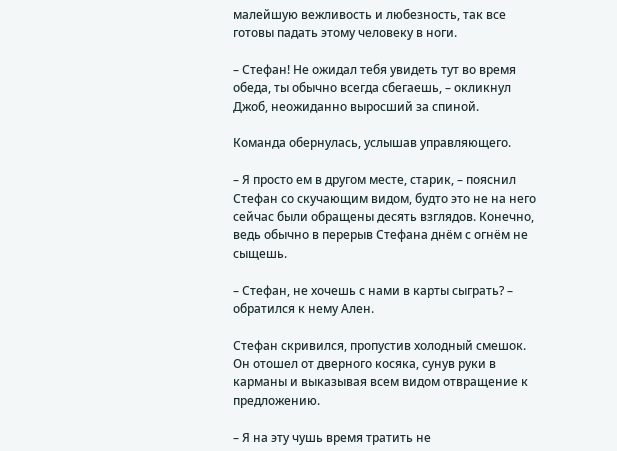малейшую вежливость и любезность, так все готовы падать этому человеку в ноги.

– Стефан! Не ожидал тебя увидеть тут во время обеда, ты обычно всегда сбегаешь, – окликнул Джоб, неожиданно выросший за спиной.

Команда обернулась, услышав управляющего.

– Я просто ем в другом месте, старик, – пояснил Стефан со скучающим видом, будто это не на него сейчас были обращены десять взглядов. Конечно, ведь обычно в перерыв Стефана днём с огнём не сыщешь.

– Стефан, не хочешь с нами в карты сыграть? – обратился к нему Ален.

Стефан скривился, пропустив холодный смешок. Он отошел от дверного косяка, сунув руки в карманы и выказывая всем видом отвращение к предложению.

– Я на эту чушь время тратить не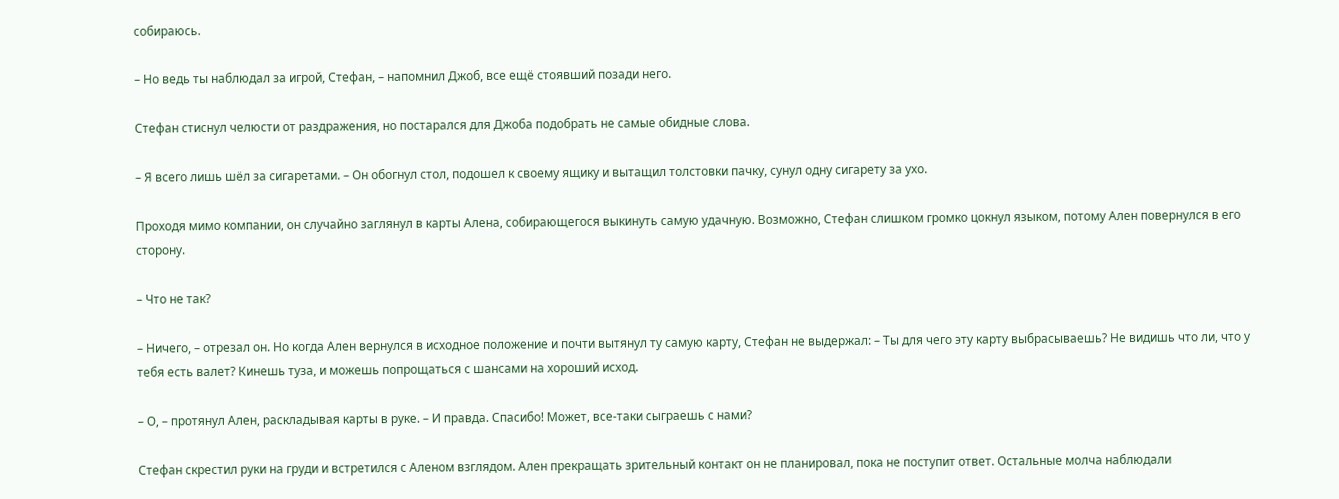собираюсь.

– Но ведь ты наблюдал за игрой, Стефан, – напомнил Джоб, все ещё стоявший позади него.

Стефан стиснул челюсти от раздражения, но постарался для Джоба подобрать не самые обидные слова.

– Я всего лишь шёл за сигаретами. – Он обогнул стол, подошел к своему ящику и вытащил толстовки пачку, сунул одну сигарету за ухо.

Проходя мимо компании, он случайно заглянул в карты Алена, собирающегося выкинуть самую удачную. Возможно, Стефан слишком громко цокнул языком, потому Ален повернулся в его сторону.

– Что не так?

– Ничего, – отрезал он. Но когда Ален вернулся в исходное положение и почти вытянул ту самую карту, Стефан не выдержал: – Ты для чего эту карту выбрасываешь? Не видишь что ли, что у тебя есть валет? Кинешь туза, и можешь попрощаться с шансами на хороший исход.

– О, – протянул Ален, раскладывая карты в руке. – И правда. Спасибо! Может, все-таки сыграешь с нами?

Стефан скрестил руки на груди и встретился с Аленом взглядом. Ален прекращать зрительный контакт он не планировал, пока не поступит ответ. Остальные молча наблюдали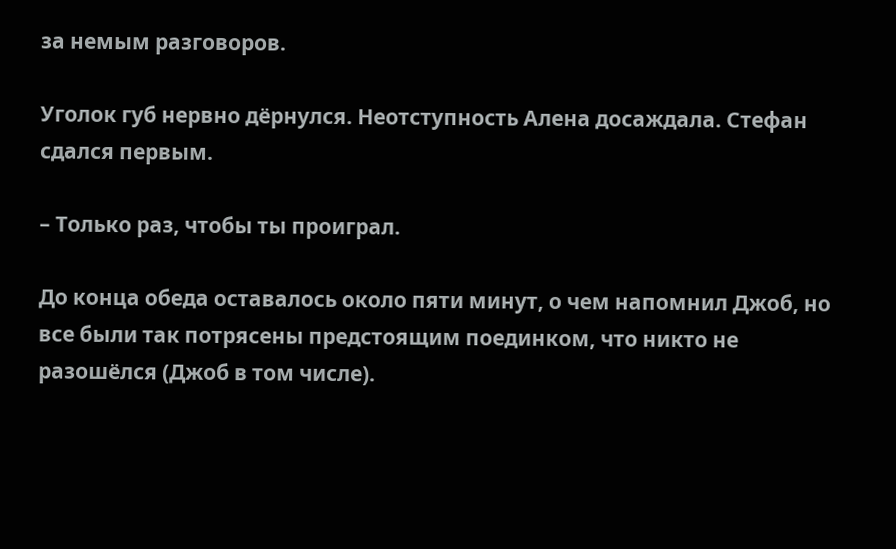за немым разговоров.

Уголок губ нервно дёрнулся. Неотступность Алена досаждала. Стефан сдался первым.

– Только раз, чтобы ты проиграл.

До конца обеда оставалось около пяти минут, о чем напомнил Джоб, но все были так потрясены предстоящим поединком, что никто не разошёлся (Джоб в том числе).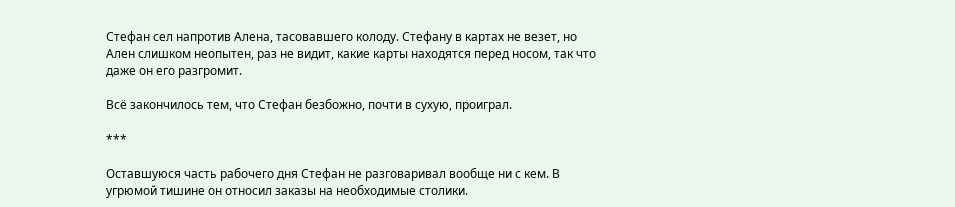Стефан сел напротив Алена, тасовавшего колоду. Стефану в картах не везет, но Ален слишком неопытен, раз не видит, какие карты находятся перед носом, так что даже он его разгромит.

Всё закончилось тем, что Стефан безбожно, почти в сухую, проиграл.

***

Оставшуюся часть рабочего дня Стефан не разговаривал вообще ни с кем. В угрюмой тишине он относил заказы на необходимые столики.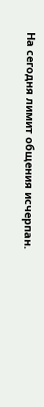На сегодня лимит общения исчерпан.